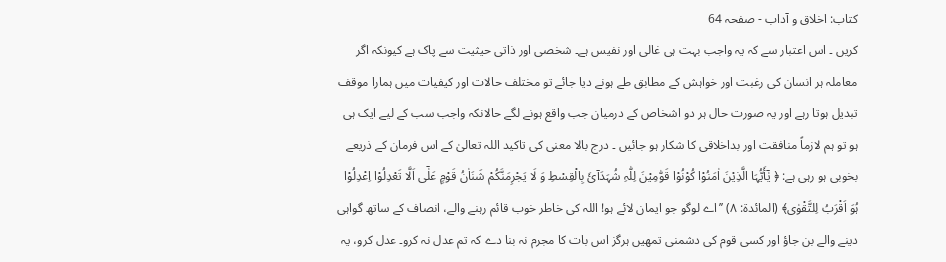کتاب: اخلاق و آداب - صفحہ 64
کریں ۔ اس اعتبار سے کہ یہ واجب بہت ہی غالی اور نفیس ہے۔ شخصی اور ذاتی حیثیت سے پاک ہے کیونکہ اگر معاملہ ہر انسان کی رغبت اور خواہش کے مطابق طے ہونے دیا جائے تو مختلف حالات اور کیفیات میں ہمارا موقف تبدیل ہوتا رہے اور یہ صورت حال ہر دو اشخاص کے درمیان جب واقع ہونے لگے حالانکہ واجب سب کے لیے ایک ہی ہو تو ہم لازماً منافقت اور بداخلاقی کا شکار ہو جائیں ۔ درج بالا معنی کی تاکید اللہ تعالیٰ کے اس فرمان کے ذریعے بخوبی ہو رہی ہے: ﴿ یٰٓأَیُّہَا الَّذِیْنَ اٰمَنُوْا کُوْنُوْا قَوّٰمِیْنَ لِلّٰہِ شُہَدَآئَ بِالْقِسْطِ وَ لَا یَجْرِمَنَّکُمْ شَنَاٰنُ قَوْمٍ عَلٰٓی اَلَّا تَعْدِلُوْا اِعْدِلُوْا ہُوَ اَقْرَبُ لِلتَّقْوٰی﴾ (المائدۃ: ۸) ’’اے لوگو جو ایمان لائے ہو! اللہ کی خاطر خوب قائم رہنے والے، انصاف کے ساتھ گواہی دینے والے بن جاؤ اور کسی قوم کی دشمنی تمھیں ہرگز اس بات کا مجرم نہ بنا دے کہ تم عدل نہ کرو۔ عدل کرو، یہ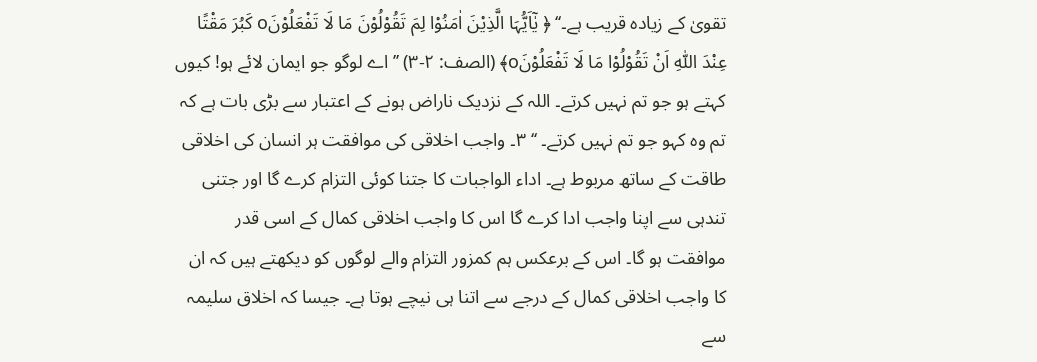تقویٰ کے زیادہ قریب ہے۔‘‘ ﴿ یٰٓاَیُّہَا الَّذِیْنَ اٰمَنُوْا لِمَ تَقُوْلُوْنَ مَا لَا تَفْعَلُوْنَo کَبُرَ مَقْتًا عِنْدَ اللّٰہِ اَنْ تَقُوْلُوْا مَا لَا تَفْعَلُوْنَo﴾ (الصف: ۲-۳) ’’اے لوگو جو ایمان لائے ہو! کیوں کہتے ہو جو تم نہیں کرتے۔ اللہ کے نزدیک ناراض ہونے کے اعتبار سے بڑی بات ہے کہ تم وہ کہو جو تم نہیں کرتے۔ ‘‘ ۳۔ واجب اخلاقی کی موافقت ہر انسان کی اخلاقی طاقت کے ساتھ مربوط ہے۔ اداء الواجبات کا جتنا کوئی التزام کرے گا اور جتنی تندہی سے اپنا واجب ادا کرے گا اس کا واجب اخلاقی کمال کے اسی قدر موافقت ہو گا۔ اس کے برعکس ہم کمزور التزام والے لوگوں کو دیکھتے ہیں کہ ان کا واجب اخلاقی کمال کے درجے سے اتنا ہی نیچے ہوتا ہے۔ جیسا کہ اخلاق سلیمہ سے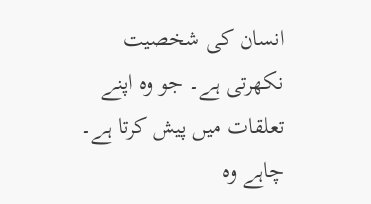انسان کی شخصیت نکھرتی ہے۔ جو وہ اپنے تعلقات میں پیش کرتا ہے۔ چاہے وہ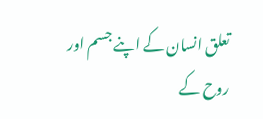تعلق انسان کے اپنے جسم اور روح کے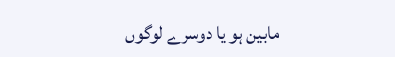مابین ہو یا دوسرے لوگوں